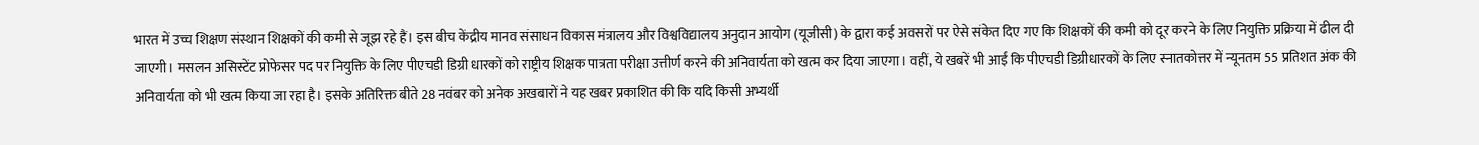भारत में उच्च शिक्षण संस्थान शिक्षकों की कमी से जूझ रहे हैं। इस बीच केंद्रीय मानव संसाधन विकास मंत्रालय और विश्वविद्यालय अनुदान आयोग (यूजीसी) के द्वारा कई अवसरों पर ऐसे संकेत दिए गए कि शिक्षकों की कमी को दूर करने के लिए नियुक्ति प्रक्रिया में ढील दी जाएगी। मसलन असिस्टेंट प्रोफेसर पद पर नियुक्ति के लिए पीएचडी डिग्री धारकों को राष्ट्रीय शिक्षक पात्रता परीक्षा उत्तीर्ण करने की अनिवार्यता को खत्म कर दिया जाएगा। वहीं, ये खबरें भी आईं कि पीएचडी डिग्रीधारकों के लिए स्नातकोत्तर में न्यूनतम 55 प्रतिशत अंक की अनिवार्यता को भी खत्म किया जा रहा है। इसके अतिरिक्त बीते 28 नवंबर को अनेक अखबारों ने यह खबर प्रकाशित की कि यदि किसी अभ्यर्थी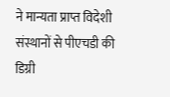ने मान्यता प्राप्त विदेशी संस्थानों से पीएचडी की डिग्री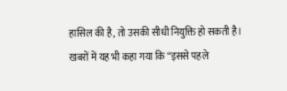हासिल की है, तो उसकी सीधी नियुक्ति हो सकती है। खबरों में यह भी कहा गया कि “इससे पहले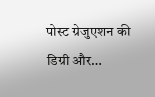पोस्ट ग्रेजुएशन की डिग्री और…